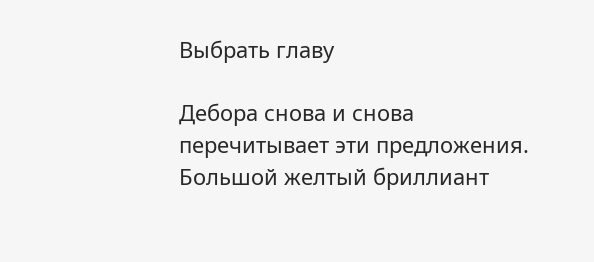Выбрать главу

Дебора снова и снова перечитывает эти предложения. Большой желтый бриллиант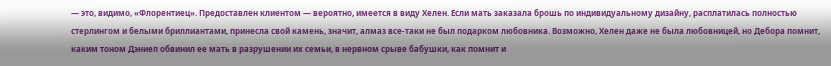— это, видимо, «Флорентиец». Предоставлен клиентом — вероятно, имеется в виду Хелен. Если мать заказала брошь по индивидуальному дизайну, расплатилась полностью стерлингом и белыми бриллиантами, принесла свой камень, значит, алмаз все-таки не был подарком любовника. Возможно, Хелен даже не была любовницей, но Дебора помнит, каким тоном Дэниел обвинил ее мать в разрушении их семьи, в нервном срыве бабушки, как помнит и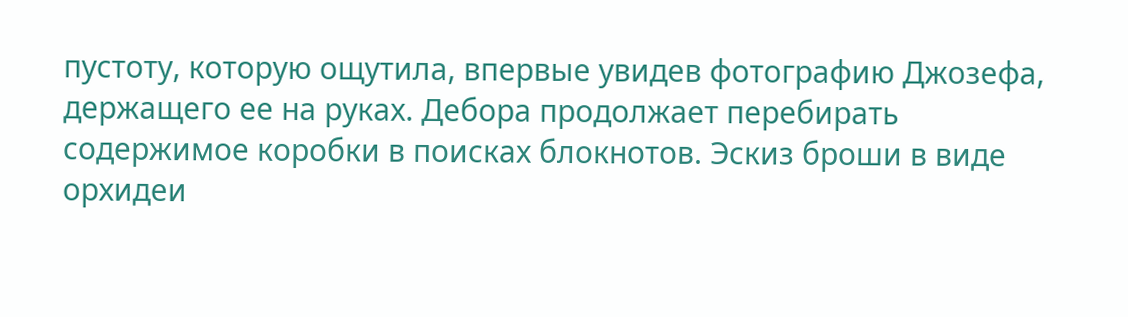пустоту, которую ощутила, впервые увидев фотографию Джозефа, держащего ее на руках. Дебора продолжает перебирать содержимое коробки в поисках блокнотов. Эскиз броши в виде орхидеи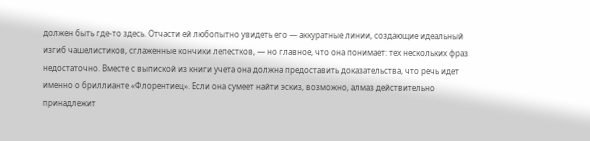должен быть где-то здесь. Отчасти ей любопытно увидеть его — аккуратные линии, создающие идеальный изгиб чашелистиков, сглаженные кончики лепестков, — но главное, что она понимает: тех нескольких фраз недостаточно. Вместе с выпиской из книги учета она должна предоставить доказательства, что речь идет именно о бриллианте «Флорентиец». Если она сумеет найти эскиз, возможно, алмаз действительно принадлежит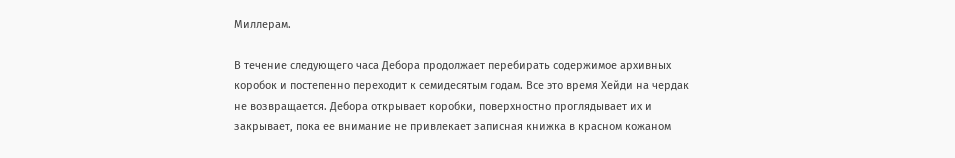Миллерам.

В течение следующего часа Дебора продолжает перебирать содержимое архивных коробок и постепенно переходит к семидесятым годам. Все это время Хейди на чердак не возвращается. Дебора открывает коробки, поверхностно проглядывает их и закрывает, пока ее внимание не привлекает записная книжка в красном кожаном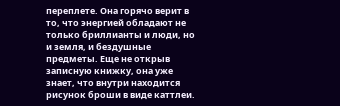переплете. Она горячо верит в то, что энергией обладают не только бриллианты и люди, но и земля, и бездушные предметы. Еще не открыв записную книжку, она уже знает, что внутри находится рисунок броши в виде каттлеи.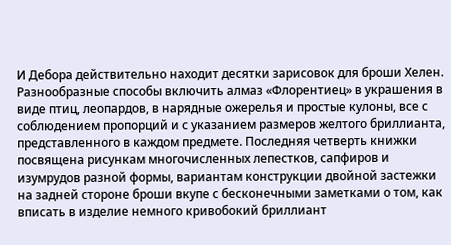И Дебора действительно находит десятки зарисовок для броши Хелен. Разнообразные способы включить алмаз «Флорентиец» в украшения в виде птиц, леопардов, в нарядные ожерелья и простые кулоны, все с соблюдением пропорций и с указанием размеров желтого бриллианта, представленного в каждом предмете. Последняя четверть книжки посвящена рисункам многочисленных лепестков, сапфиров и изумрудов разной формы, вариантам конструкции двойной застежки на задней стороне броши вкупе с бесконечными заметками о том, как вписать в изделие немного кривобокий бриллиант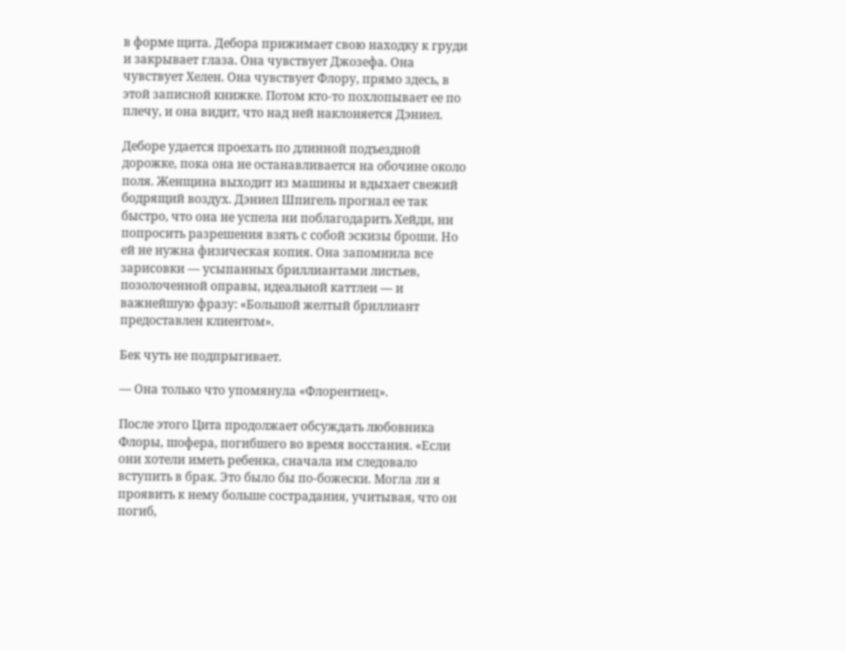в форме щита. Дебора прижимает свою находку к груди и закрывает глаза. Она чувствует Джозефа. Она чувствует Хелен. Она чувствует Флору, прямо здесь, в этой записной книжке. Потом кто-то похлопывает ее по плечу, и она видит, что над ней наклоняется Дэниел.

Деборе удается проехать по длинной подъездной дорожке, пока она не останавливается на обочине около поля. Женщина выходит из машины и вдыхает свежий бодрящий воздух. Дэниел Шпигель прогнал ее так быстро, что она не успела ни поблагодарить Хейди, ни попросить разрешения взять с собой эскизы броши. Но ей не нужна физическая копия. Она запомнила все зарисовки — усыпанных бриллиантами листьев, позолоченной оправы, идеальной каттлеи — и важнейшую фразу: «Большой желтый бриллиант предоставлен клиентом».

Бек чуть не подпрыгивает.

— Она только что упомянула «Флорентиец».

После этого Цита продолжает обсуждать любовника Флоры, шофера, погибшего во время восстания. «Если они хотели иметь ребенка, сначала им следовало вступить в брак. Это было бы по-божески. Могла ли я проявить к нему больше сострадания, учитывая, что он погиб,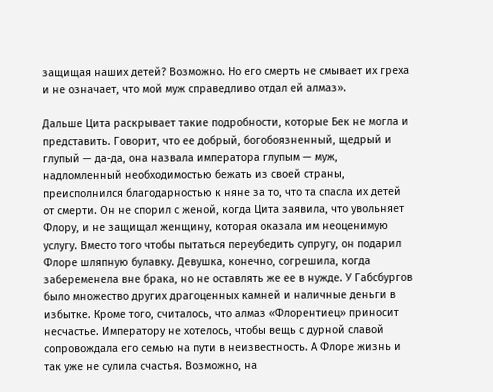защищая наших детей? Возможно. Но его смерть не смывает их греха и не означает, что мой муж справедливо отдал ей алмаз».

Дальше Цита раскрывает такие подробности, которые Бек не могла и представить. Говорит, что ее добрый, богобоязненный, щедрый и глупый — да-да, она назвала императора глупым — муж, надломленный необходимостью бежать из своей страны, преисполнился благодарностью к няне за то, что та спасла их детей от смерти. Он не спорил с женой, когда Цита заявила, что увольняет Флору, и не защищал женщину, которая оказала им неоценимую услугу. Вместо того чтобы пытаться переубедить супругу, он подарил Флоре шляпную булавку. Девушка, конечно, согрешила, когда забеременела вне брака, но не оставлять же ее в нужде. У Габсбургов было множество других драгоценных камней и наличные деньги в избытке. Кроме того, считалось, что алмаз «Флорентиец» приносит несчастье. Императору не хотелось, чтобы вещь с дурной славой сопровождала его семью на пути в неизвестность. А Флоре жизнь и так уже не сулила счастья. Возможно, на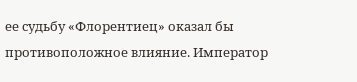ее судьбу «Флорентиец» оказал бы противоположное влияние. Император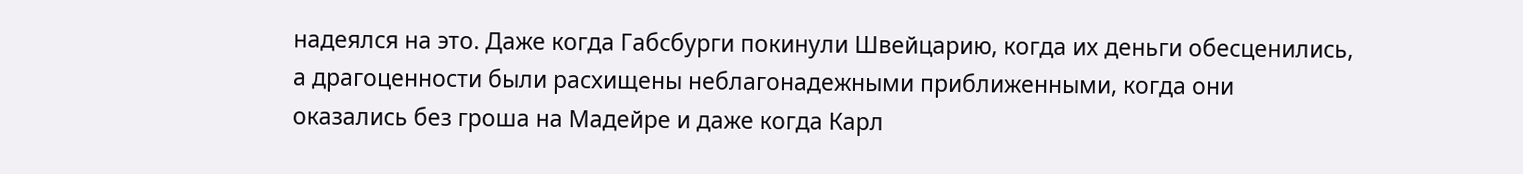надеялся на это. Даже когда Габсбурги покинули Швейцарию, когда их деньги обесценились, а драгоценности были расхищены неблагонадежными приближенными, когда они оказались без гроша на Мадейре и даже когда Карл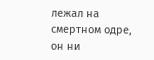лежал на смертном одре, он ни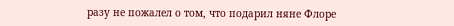разу не пожалел о том, что подарил няне Флоре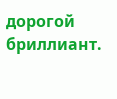дорогой бриллиант.